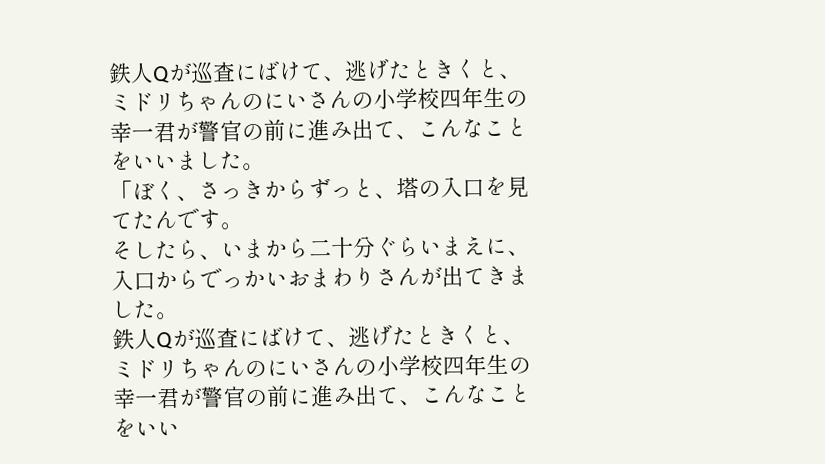鉄人Qが巡査にばけて、逃げたときくと、ミドリちゃんのにいさんの小学校四年生の幸一君が警官の前に進み出て、こんなことをいいました。
「ぼく、さっきからずっと、塔の入口を見てたんです。
そしたら、いまから二十分ぐらいまえに、入口からでっかいおまわりさんが出てきました。
鉄人Qが巡査にばけて、逃げたときくと、ミドリちゃんのにいさんの小学校四年生の幸一君が警官の前に進み出て、こんなことをいい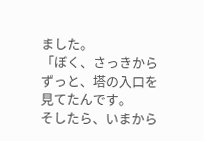ました。
「ぼく、さっきからずっと、塔の入口を見てたんです。
そしたら、いまから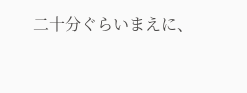二十分ぐらいまえに、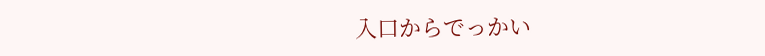入口からでっかい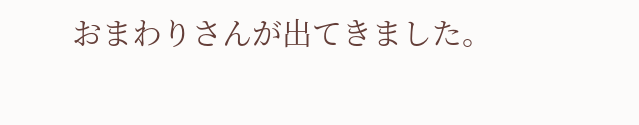おまわりさんが出てきました。